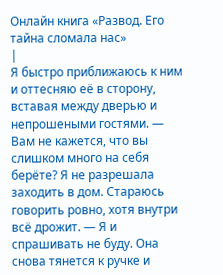Онлайн книга «Развод. Его тайна сломала нас»
|
Я быстро приближаюсь к ним и оттесняю её в сторону, вставая между дверью и непрошеными гостями. — Вам не кажется, что вы слишком много на себя берёте? Я не разрешала заходить в дом. Стараюсь говорить ровно, хотя внутри всё дрожит. — Я и спрашивать не буду. Она снова тянется к ручке и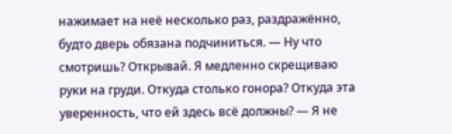нажимает на неё несколько раз, раздражённо, будто дверь обязана подчиниться. — Ну что смотришь? Открывай. Я медленно скрещиваю руки на груди. Откуда столько гонора? Откуда эта уверенность, что ей здесь всё должны? — Я не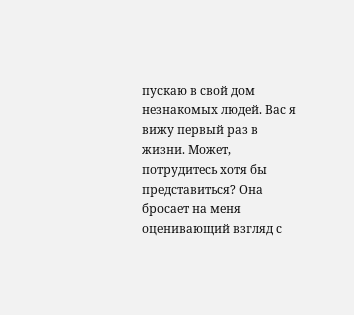пускаю в свой дом незнакомых людей. Вас я вижу первый раз в жизни. Может, потрудитесь хотя бы представиться? Она бросает на меня оценивающий взгляд с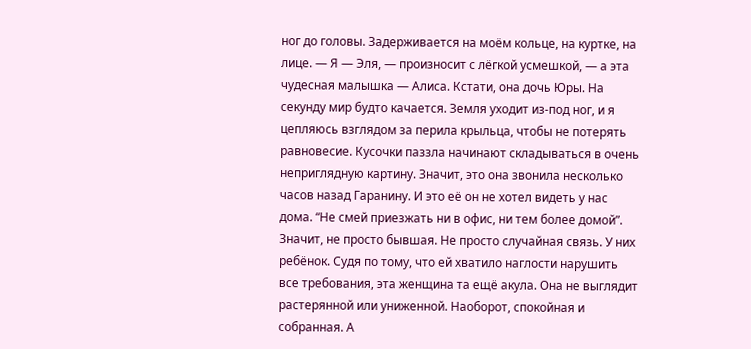ног до головы. Задерживается на моём кольце, на куртке, на лице. — Я — Эля, — произносит с лёгкой усмешкой, — а эта чудесная малышка — Алиса. Кстати, она дочь Юры. На секунду мир будто качается. Земля уходит из-под ног, и я цепляюсь взглядом за перила крыльца, чтобы не потерять равновесие. Кусочки паззла начинают складываться в очень неприглядную картину. Значит, это она звонила несколько часов назад Гаранину. И это её он не хотел видеть у нас дома. “Не смей приезжать ни в офис, ни тем более домой”. Значит, не просто бывшая. Не просто случайная связь. У них ребёнок. Судя по тому, что ей хватило наглости нарушить все требования, эта женщина та ещё акула. Она не выглядит растерянной или униженной. Наоборот, спокойная и собранная. А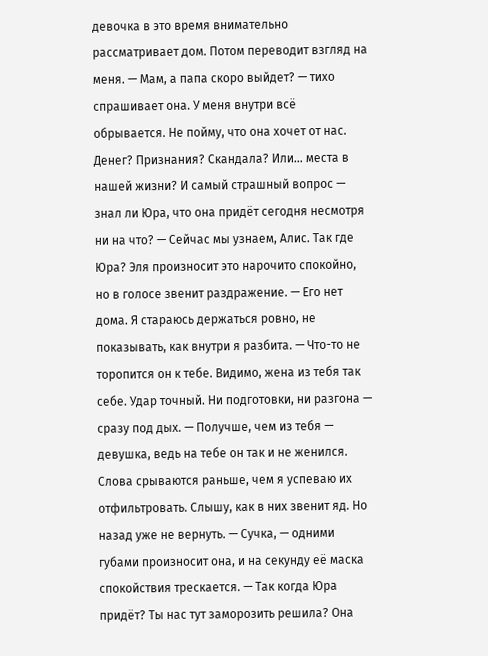девочка в это время внимательно рассматривает дом. Потом переводит взгляд на меня. — Мам, а папа скоро выйдет? — тихо спрашивает она. У меня внутри всё обрывается. Не пойму, что она хочет от нас. Денег? Признания? Скандала? Или… места в нашей жизни? И самый страшный вопрос — знал ли Юра, что она придёт сегодня несмотря ни на что? — Сейчас мы узнаем, Алис. Так где Юра? Эля произносит это нарочито спокойно, но в голосе звенит раздражение. — Его нет дома. Я стараюсь держаться ровно, не показывать, как внутри я разбита. — Что-то не торопится он к тебе. Видимо, жена из тебя так себе. Удар точный. Ни подготовки, ни разгона — сразу под дых. — Получше, чем из тебя — девушка, ведь на тебе он так и не женился. Слова срываются раньше, чем я успеваю их отфильтровать. Слышу, как в них звенит яд. Но назад уже не вернуть. — Сучка, — одними губами произносит она, и на секунду её маска спокойствия трескается. — Так когда Юра придёт? Ты нас тут заморозить решила? Она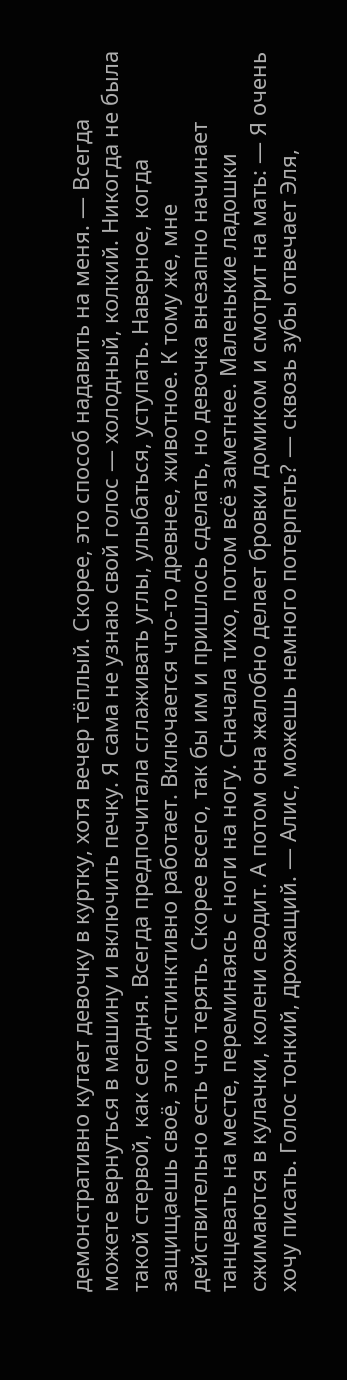демонстративно кутает девочку в куртку, хотя вечер тёплый. Скорее, это способ надавить на меня. — Всегда можете вернуться в машину и включить печку. Я сама не узнаю свой голос — холодный, колкий. Никогда не была такой стервой, как сегодня. Всегда предпочитала сглаживать углы, улыбаться, уступать. Наверное, когда защищаешь своё, это инстинктивно работает. Включается что-то древнее, животное. К тому же, мне действительно есть что терять. Скорее всего, так бы им и пришлось сделать, но девочка внезапно начинает танцевать на месте, переминаясь с ноги на ногу. Сначала тихо, потом всё заметнее. Маленькие ладошки сжимаются в кулачки, колени сводит. А потом она жалобно делает бровки домиком и смотрит на мать: — Я очень хочу писать. Голос тонкий, дрожащий. — Алис, можешь немного потерпеть? — сквозь зубы отвечает Эля,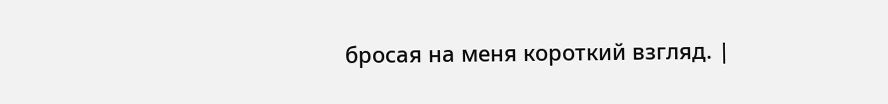бросая на меня короткий взгляд. |